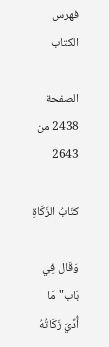فهرس الكتاب

الصفحة 2438 من 2643

كتَابُ الزَكَاةِ

وَقَال فِي بَاب"مَا أُدِّيَ زَكَاتُهُ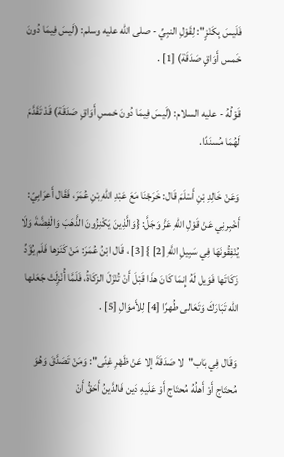فَلَيسَ بِكَنْزٍ": لِقَوْلِ النبِيِّ - صلى الله عليه وسلم: (لَيسَ فِيمَا دُونَ خَمس أَوَاقٍ صَدَقَة) [1] .

قَوْلُهُ - عليه السلام: (لَيسَ فِيمَا دُونَ خمسِ أَوَاقٍ صَدَقَة) قَدْ تَقَدَّمَ لَهُمَا مُسنَدًا.

وَعَنْ خَالِدِ بْنِ أَسْلَمَ قَال: خَرَجْنَا مَعَ عَبْدِ اللهِ بْنِ عُمَرَ، فَقَال أَعرَابِيّ: أَخْبِرنِي عَنْ قَوْلِ اللهِ عَزَّ وَجَلَّ: {وَالَّذِينَ يَكْنِزُونَ الذَّهَبَ وَالْفِضَّةَ وَلَا يُنْفِقُونَهَا فِي سَبِيلِ اللَّهِ [2] } [3] ، قَال ابْنُ عُمَرَ: مَنْ كَنَزها فَلَم يُؤَدِّ زَكَاتَها فَوَيل لَهُ إِنمَا كَانَ هذَا قَبْلَ أَنْ تُنْزَلَ الزكَاةُ، فَلَمَّا أُنْزِلَتْ جَعَلها الله تَبَارَكَ وَتَعَالى طُهرًا [4] لِلأَموَالِ [5] .

وَقَال فِي بَاب"لا صَدَقَةَ إلا عَنْ ظَهْرِ غِنًى": وَمَنْ تَصَدَّقَ وَهُوَ مُحتَاج أَوْ أَهلُهُ مُحتَاج أَوْ عَلَيهِ دَين فَالدَّينُ أَحَقُّ أَنْ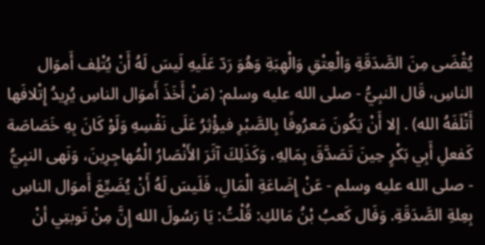يُقْضَى مِنَ الصَّدَقَةِ وَالْعِتْقِ وَالْهِبَةِ وَهُوَ رَدّ عَلَيهِ لَيسَ لَهُ أَنْ يُتْلِف أَموَال الناسِ، قَال النبِيُّ - صلى الله عليه وسلم: (مَنْ أَخَذَ أَموَال الناسِ يُرِيدُ إِتْلافَها أَتْلَفَهُ الله) . إلا أَنْ يَكُونَ مَعرُوفًا بِالصَّبْرِ فيؤْثِرُ عَلَى نَفْسِهِ وَلَوْ كَانَ بِهِ خَصَاصَة كَفعلِ أَبِي بَكْرٍ حِينَ تَصَدَّقَ بِمَالِهِ، وَكَذَلِكَ آثَرَ الأَنْصَارُ الْمُهاجِرِينَ، وَنَهى النبِيُّ - صلى الله عليه وسلم - عَنْ إِضَاعَةِ الْمَالِ، فَلَيسَ لَهُ أَنْ يُضَيِّعَ أَموَال الناسِ بِعِلةِ الصَّدَقَةِ. وَفَال كَعبُ بْنُ مَالكِ: قُلْتُ: يَا رَسُولَ الله إِنَّ مِنْ تَوبتِي أنْ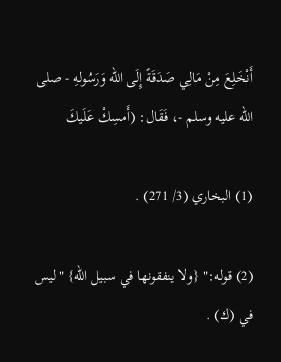أَنْخَلِعَ مِنْ مَالِي صَدَقَةً إِلَى الله وَرَسُولهِ - صلى الله عليه وسلم -، فَقَال: (أَمسِكْ عَلَيكَ

(1) البخاري (3/ 271) .

(2) قوله:" {ولا ينفقونها في سبيل الله} "ليس في (ك) .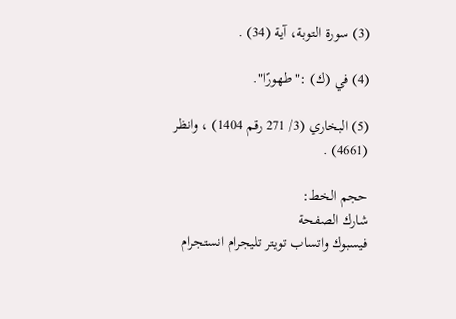(3) سورة التوبة، آية (34) .

(4) في (ك) :"طهورًا".

(5) البخاري (3/ 271 رقم 1404) ، وانظر (4661) .

حجم الخط:
شارك الصفحة
فيسبوك واتساب تويتر تليجرام انستجرام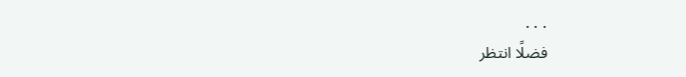. . .
فضلًا انتظر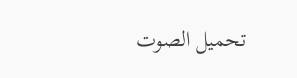تحميل الصوت